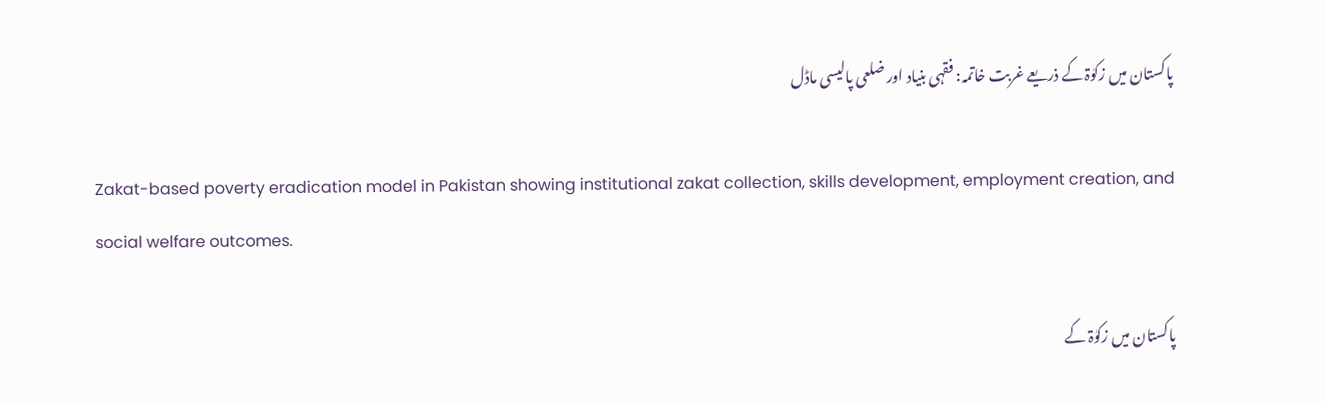پاکستان میں زکوٰۃ کے ذریعے غربت خاتمہ: فقہی بنیاد اور ضلعی پالیسی ماڈل

Zakat-based poverty eradication model in Pakistan showing institutional zakat collection, skills development, employment creation, and social welfare outcomes.

پاکستان میں زکوٰۃ کے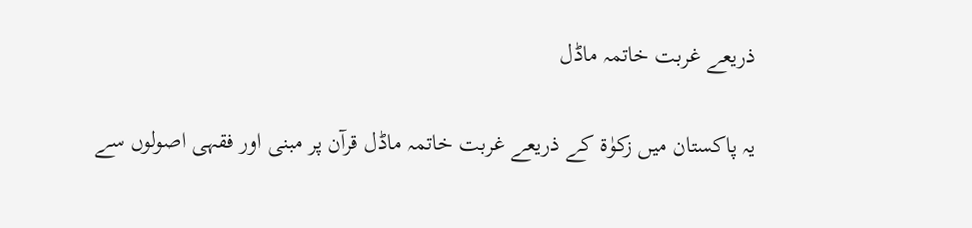ذریعے غربت خاتمہ ماڈل

یہ پاکستان میں زکوٰۃ کے ذریعے غربت خاتمہ ماڈل قرآن پر مبنی اور فقہی اصولوں سے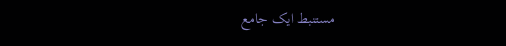مستنبط ایک جامع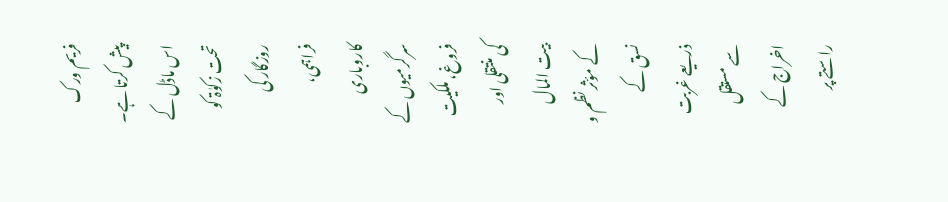فریم ورک پیش کرتا ہے۔ اس ماڈل کے تحت زکوٰۃ کو روزگار کی فراہمی، کاروباری سرگرمیوں کے فروغ، ملکیت کی منتقلی اور بیت المال کے مؤثر نظم و نسق کے ذریعے غربت سے مستقل اخراج کے راستے پر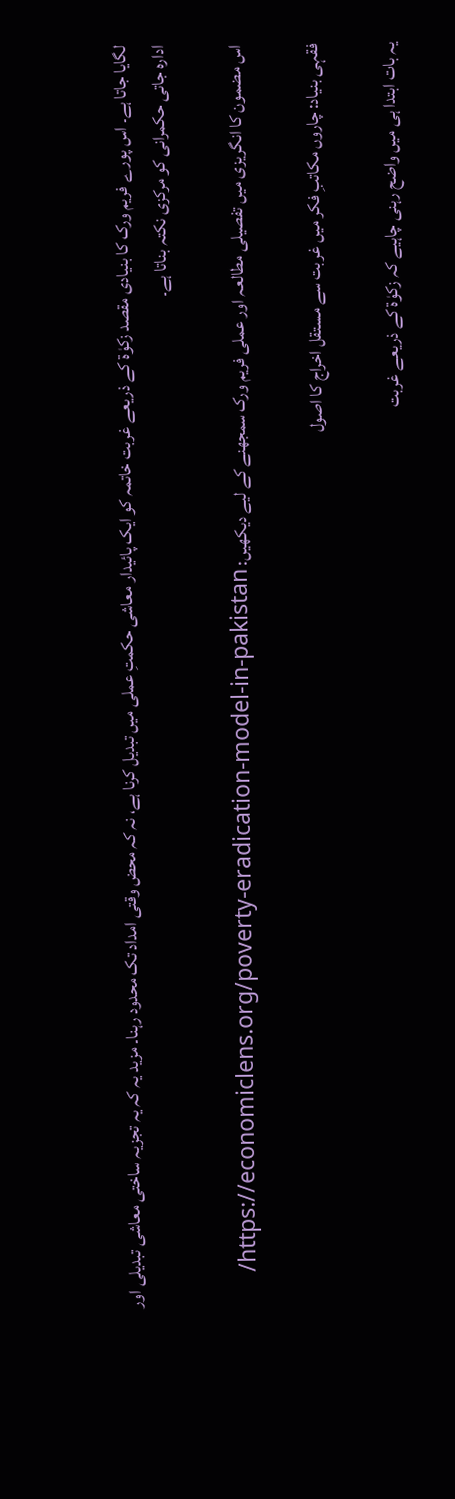لگایا جاتا ہے۔ اس پورے فریم ورک کا بنیادی مقصد زکوٰۃ کے ذریعے غربت خاتمہ کو ایک پائیدار معاشی حکمتِ عملی میں تبدیل کرنا ہے، نہ کہ محض وقتی امداد تک محدود رہنا۔ مزید یہ کہ یہ تجزیہ ساختی معاشی تبدیلی اور ادارہ جاتی حکمرانی کو مرکزی نکتہ بناتا ہے۔

اس مضمون کا انگریزی میں تفصیلی مطالعہ اور عملی فریم ورک سمجھنے کے لیے دیکھیں: https://economiclens.org/poverty-eradication-model-in-pakistan/

فقہی بنیاد: چاروں مکاتبِ فکر میں غربت سے مستقل اخراج کا اصول

یہ بات ابتدا ہی میں واضح رہنی چاہیے کہ زکوٰۃ کے ذریعے غربت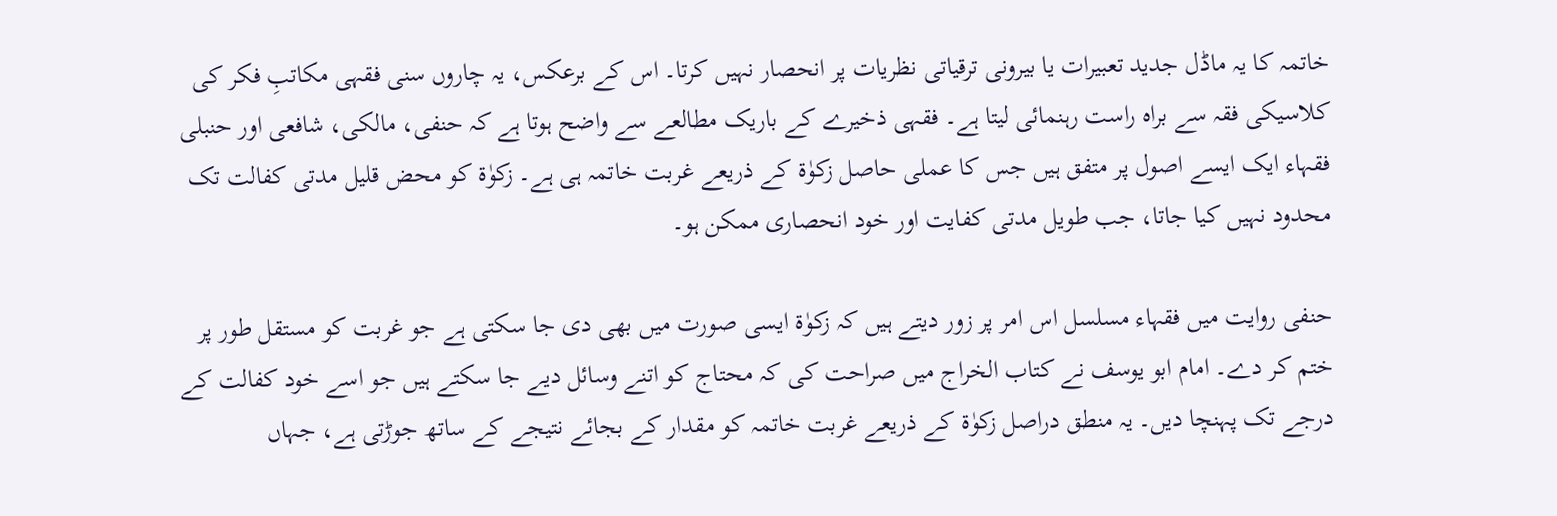خاتمہ کا یہ ماڈل جدید تعبیرات یا بیرونی ترقیاتی نظریات پر انحصار نہیں کرتا۔ اس کے برعکس، یہ چاروں سنی فقہی مکاتبِ فکر کی کلاسیکی فقہ سے براہ راست رہنمائی لیتا ہے۔ فقہی ذخیرے کے باریک مطالعے سے واضح ہوتا ہے کہ حنفی، مالکی، شافعی اور حنبلی فقہاء ایک ایسے اصول پر متفق ہیں جس کا عملی حاصل زکوٰۃ کے ذریعے غربت خاتمہ ہی ہے۔ زکوٰۃ کو محض قلیل مدتی کفالت تک محدود نہیں کیا جاتا، جب طویل مدتی کفایت اور خود انحصاری ممکن ہو۔

حنفی روایت میں فقہاء مسلسل اس امر پر زور دیتے ہیں کہ زکوٰۃ ایسی صورت میں بھی دی جا سکتی ہے جو غربت کو مستقل طور پر ختم کر دے۔ امام ابو یوسف نے کتاب الخراج میں صراحت کی کہ محتاج کو اتنے وسائل دیے جا سکتے ہیں جو اسے خود کفالت کے درجے تک پہنچا دیں۔ یہ منطق دراصل زکوٰۃ کے ذریعے غربت خاتمہ کو مقدار کے بجائے نتیجے کے ساتھ جوڑتی ہے، جہاں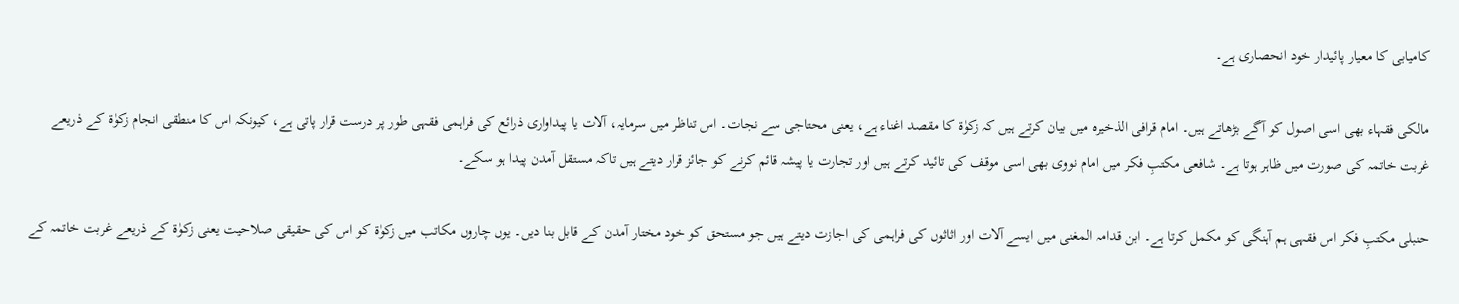کامیابی کا معیار پائیدار خود انحصاری ہے۔

مالکی فقہاء بھی اسی اصول کو آگے بڑھاتے ہیں۔ امام قرافی الذخیرہ میں بیان کرتے ہیں کہ زکوٰۃ کا مقصد اغناء ہے، یعنی محتاجی سے نجات۔ اس تناظر میں سرمایہ، آلات یا پیداواری ذرائع کی فراہمی فقہی طور پر درست قرار پاتی ہے، کیونکہ اس کا منطقی انجام زکوٰۃ کے ذریعے غربت خاتمہ کی صورت میں ظاہر ہوتا ہے۔ شافعی مکتبِ فکر میں امام نووی بھی اسی موقف کی تائید کرتے ہیں اور تجارت یا پیشہ قائم کرنے کو جائز قرار دیتے ہیں تاکہ مستقل آمدن پیدا ہو سکے۔

حنبلی مکتبِ فکر اس فقہی ہم آہنگی کو مکمل کرتا ہے۔ ابن قدامہ المغنی میں ایسے آلات اور اثاثوں کی فراہمی کی اجازت دیتے ہیں جو مستحق کو خود مختار آمدن کے قابل بنا دیں۔ یوں چاروں مکاتب میں زکوٰۃ کو اس کی حقیقی صلاحیت یعنی زکوٰۃ کے ذریعے غربت خاتمہ کے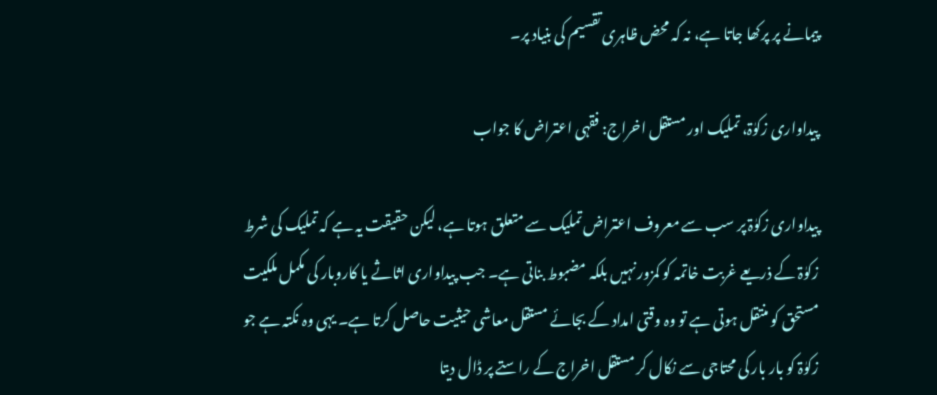پیمانے پر پرکھا جاتا ہے، نہ کہ محض ظاہری تقسیم کی بنیاد پر۔

پیداواری زکوٰۃ، تملیک اور مستقل اخراج: فقہی اعتراض کا جواب

پیداواری زکوٰۃ پر سب سے معروف اعتراض تملیک سے متعلق ہوتا ہے، لیکن حقیقت یہ ہے کہ تملیک کی شرط زکوٰۃ کے ذریعے غربت خاتمہ کو کمزور نہیں بلکہ مضبوط بناتی ہے۔ جب پیداواری اثاثے یا کاروبار کی مکمل ملکیت مستحق کو منتقل ہوتی ہے تو وہ وقتی امداد کے بجائے مستقل معاشی حیثیت حاصل کرتا ہے۔ یہی وہ نکتہ ہے جو زکوٰۃ کو بار بار کی محتاجی سے نکال کر مستقل اخراج کے راستے پر ڈال دیتا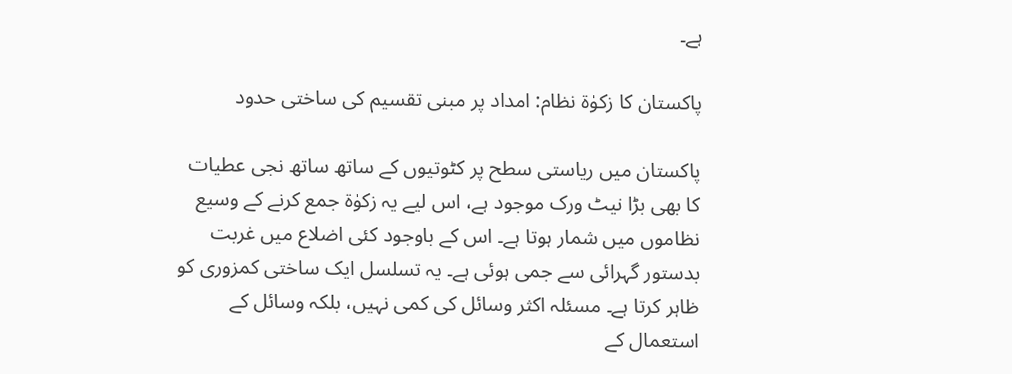ہے۔

پاکستان کا زکوٰۃ نظام: امداد پر مبنی تقسیم کی ساختی حدود

پاکستان میں ریاستی سطح پر کٹوتیوں کے ساتھ ساتھ نجی عطیات کا بھی بڑا نیٹ ورک موجود ہے، اس لیے یہ زکوٰۃ جمع کرنے کے وسیع نظاموں میں شمار ہوتا ہے۔ اس کے باوجود کئی اضلاع میں غربت بدستور گہرائی سے جمی ہوئی ہے۔ یہ تسلسل ایک ساختی کمزوری کو ظاہر کرتا ہے۔ مسئلہ اکثر وسائل کی کمی نہیں، بلکہ وسائل کے استعمال کے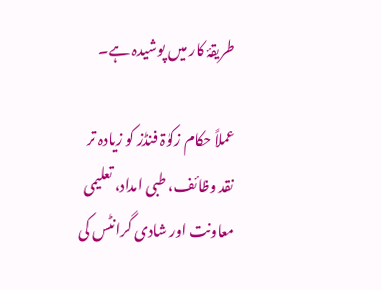طریقۂ کار میں پوشیدہ ہے۔

عملاً حکام زکوٰۃ فنڈز کو زیادہ تر نقد وظائف، طبی امداد، تعلیمی معاونت اور شادی گرانٹس کی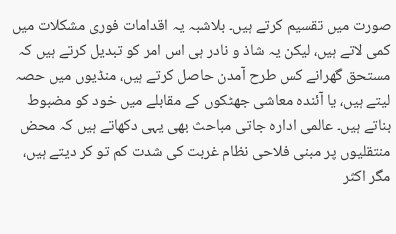صورت میں تقسیم کرتے ہیں۔ بلاشبہ یہ اقدامات فوری مشکلات میں کمی لاتے ہیں، لیکن یہ شاذ و نادر ہی اس امر کو تبدیل کرتے ہیں کہ مستحق گھرانے کس طرح آمدن حاصل کرتے ہیں، منڈیوں میں حصہ لیتے ہیں، یا آئندہ معاشی جھٹکوں کے مقابلے میں خود کو مضبوط بناتے ہیں۔ عالمی ادارہ جاتی مباحث بھی یہی دکھاتے ہیں کہ محض منتقلیوں پر مبنی فلاحی نظام غربت کی شدت کم تو کر دیتے ہیں، مگر اکثر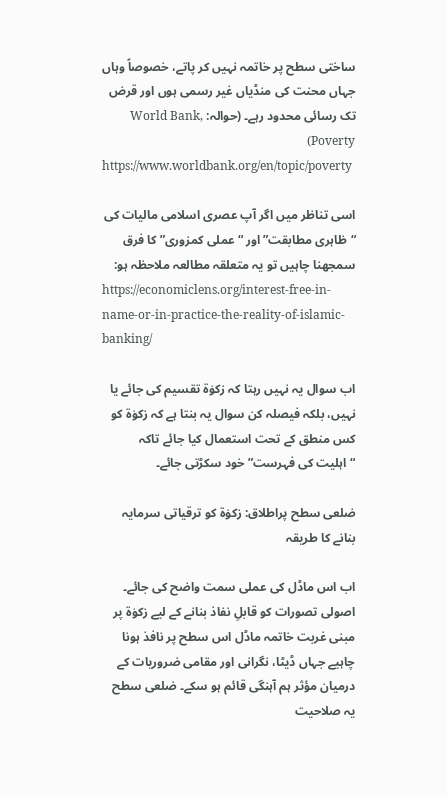ساختی سطح پر خاتمہ نہیں کر پاتے، خصوصاً وہاں جہاں محنت کی منڈیاں غیر رسمی ہوں اور قرض تک رسائی محدود رہے۔ (حوالہ: World Bank, Poverty)
https://www.worldbank.org/en/topic/poverty

اسی تناظر میں اگر آپ عصری اسلامی مالیات کی “ظاہری مطابقت” اور “عملی کمزوری” کا فرق سمجھنا چاہیں تو یہ متعلقہ مطالعہ ملاحظہ ہو:
https://economiclens.org/interest-free-in-name-or-in-practice-the-reality-of-islamic-banking/

اب سوال یہ نہیں رہتا کہ زکوٰۃ تقسیم کی جائے یا نہیں، بلکہ فیصلہ کن سوال یہ بنتا ہے کہ زکوٰۃ کو کس منطق کے تحت استعمال کیا جائے تاکہ “اہلیت کی فہرست” خود سکڑتی جائے۔

ضلعی سطح پراطلاق: زکوٰۃ کو ترقیاتی سرمایہ بنانے کا طریقہ

اب اس ماڈل کی عملی سمت واضح کی جائے۔ اصولی تصورات کو قابلِ نفاذ بنانے کے لیے زکوٰۃ پر مبنی غربت خاتمہ ماڈل اس سطح پر نافذ ہونا چاہیے جہاں ڈیٹا، نگرانی اور مقامی ضروریات کے درمیان مؤثر ہم آہنگی قائم ہو سکے۔ ضلعی سطح یہ صلاحیت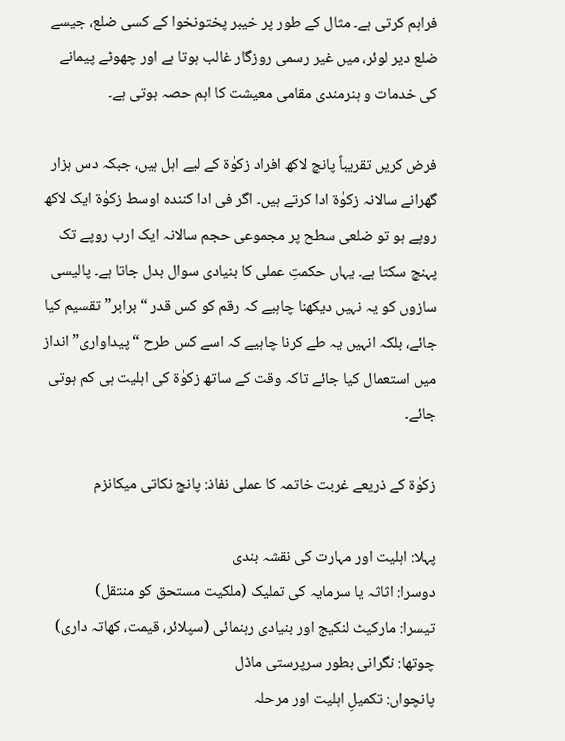فراہم کرتی ہے۔ مثال کے طور پر خیبر پختونخوا کے کسی ضلع، جیسے ضلع دیر لوئر، میں غیر رسمی روزگار غالب ہوتا ہے اور چھوٹے پیمانے کی خدمات و ہنرمندی مقامی معیشت کا اہم حصہ ہوتی ہے۔

فرض کریں تقریباً پانچ لاکھ افراد زکوٰۃ کے لیے اہل ہیں، جبکہ دس ہزار گھرانے سالانہ زکوٰۃ ادا کرتے ہیں۔ اگر فی ادا کنندہ اوسط زکوٰۃ ایک لاکھ روپے ہو تو ضلعی سطح پر مجموعی حجم سالانہ ایک ارب روپے تک پہنچ سکتا ہے۔ یہاں حکمتِ عملی کا بنیادی سوال بدل جاتا ہے۔ پالیسی سازوں کو یہ نہیں دیکھنا چاہیے کہ رقم کو کس قدر “برابر” تقسیم کیا جائے، بلکہ انہیں یہ طے کرنا چاہیے کہ اسے کس طرح “پیداواری” انداز میں استعمال کیا جائے تاکہ وقت کے ساتھ زکوٰۃ کی اہلیت ہی کم ہوتی جائے۔

زکوٰۃ کے ذریعے غربت خاتمہ کا عملی نفاذ: پانچ نکاتی میکانزم

پہلا: اہلیت اور مہارت کی نقشہ بندی
دوسرا: اثاثہ یا سرمایہ کی تملیک (ملکیت مستحق کو منتقل)
تیسرا: مارکیٹ لنکیج اور بنیادی رہنمائی (سپلائر، قیمت، کھاتہ داری)
چوتھا: نگرانی بطور سرپرستی ماڈل
پانچواں: تکمیلِ اہلیت اور مرحلہ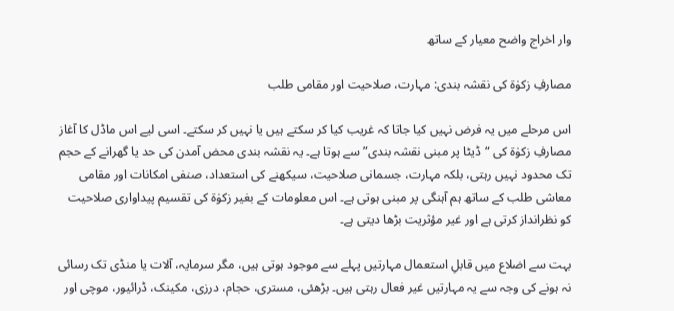وار اخراج واضح معیار کے ساتھ

مصارفِ زکوٰۃ کی نقشہ بندی: مہارت، صلاحیت اور مقامی طلب

اس مرحلے میں یہ فرض نہیں کیا جاتا کہ غریب کیا کر سکتے ہیں یا نہیں کر سکتے۔ اسی لیے اس ماڈل کا آغاز مصارفِ زکوٰۃ کی “ڈیٹا پر مبنی نقشہ بندی” سے ہوتا ہے۔ یہ نقشہ بندی محض آمدن کی حد یا گھرانے کے حجم تک محدود نہیں رہتی، بلکہ مہارت، جسمانی صلاحیت، سیکھنے کی استعداد، صنفی امکانات اور مقامی معاشی طلب کے ساتھ ہم آہنگی پر مبنی ہوتی ہے۔ اس معلومات کے بغیر زکوٰۃ کی تقسیم پیداواری صلاحیت کو نظرانداز کرتی ہے اور غیر مؤثریت بڑھا دیتی ہے۔

بہت سے اضلاع میں قابلِ استعمال مہارتیں پہلے سے موجود ہوتی ہیں، مگر سرمایہ، آلات یا منڈی تک رسائی نہ ہونے کی وجہ سے یہ مہارتیں غیر فعال رہتی ہیں۔ بڑھئی، مستری، حجام، درزی، مکینک، ڈرائیور، موچی اور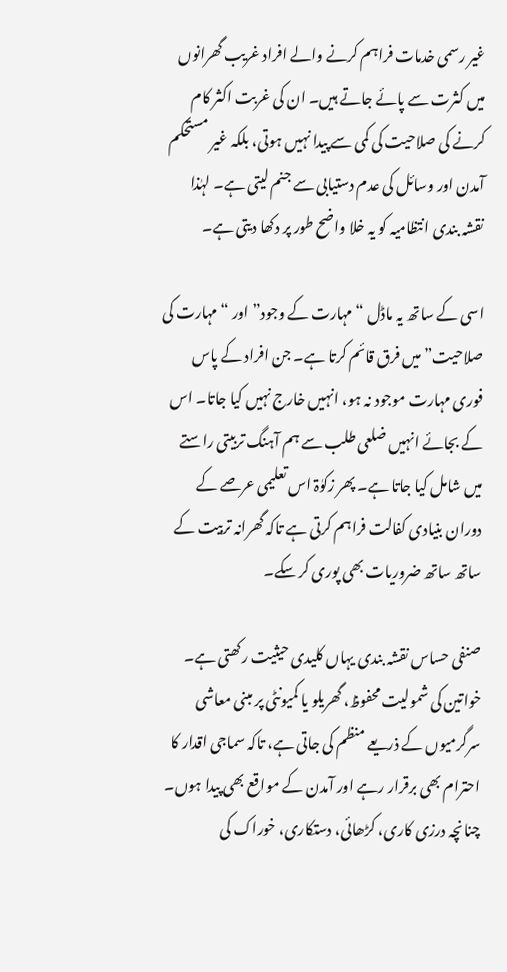غیر رسمی خدمات فراہم کرنے والے افراد غریب گھرانوں میں کثرت سے پائے جاتے ہیں۔ ان کی غربت اکثر کام کرنے کی صلاحیت کی کمی سے پیدا نہیں ہوتی، بلکہ غیر مستحکم آمدن اور وسائل کی عدم دستیابی سے جنم لیتی ہے۔ لہٰذا نقشہ بندی انتظامیہ کو یہ خلا واضح طور پر دکھا دیتی ہے۔

اسی کے ساتھ یہ ماڈل “مہارت کے وجود” اور “مہارت کی صلاحیت” میں فرق قائم کرتا ہے۔ جن افراد کے پاس فوری مہارت موجود نہ ہو، انہیں خارج نہیں کیا جاتا۔ اس کے بجائے انہیں ضلعی طلب سے ہم آہنگ تربیتی راستے میں شامل کیا جاتا ہے۔ پھر زکوٰۃ اس تعلیمی عرصے کے دوران بنیادی کفالت فراہم کرتی ہے تاکہ گھرانہ تربیت کے ساتھ ساتھ ضروریات بھی پوری کر سکے۔

صنفی حساس نقشہ بندی یہاں کلیدی حیثیت رکھتی ہے۔ خواتین کی شمولیت محفوظ، گھریلو یا کمیونٹی پر مبنی معاشی سرگرمیوں کے ذریعے منظم کی جاتی ہے، تاکہ سماجی اقدار کا احترام بھی برقرار رہے اور آمدن کے مواقع بھی پیدا ہوں۔ چنانچہ درزی کاری، کڑھائی، دستکاری، خوراک کی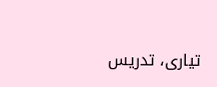تیاری، تدریس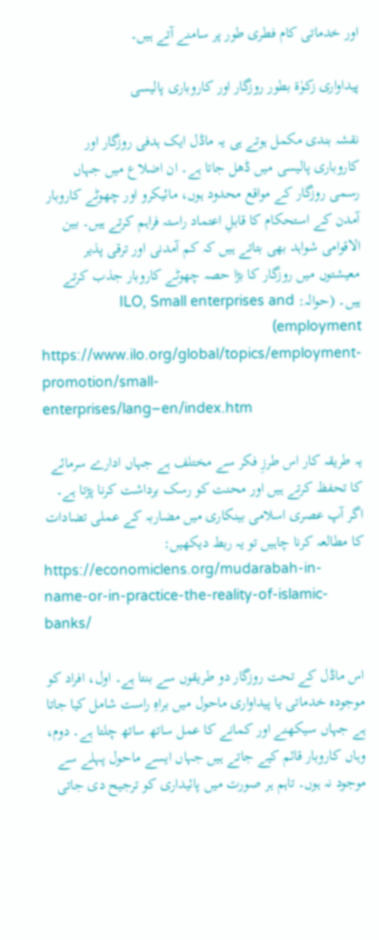اور خدماتی کام فطری طور پر سامنے آتے ہیں۔

پیداواری زکوٰۃ بطور روزگار اور کاروباری پالیسی

نقشہ بندی مکمل ہوتے ہی یہ ماڈل ایک ہدفی روزگار اور کاروباری پالیسی میں ڈھل جاتا ہے۔ ان اضلاع میں جہاں رسمی روزگار کے مواقع محدود ہوں، مائیکرو اور چھوٹے کاروبار آمدن کے استحکام کا قابلِ اعتماد راستہ فراہم کرتے ہیں۔ بین الاقوامی شواہد بھی بتاتے ہیں کہ کم آمدنی اور ترقی پذیر معیشتوں میں روزگار کا بڑا حصہ چھوٹے کاروبار جذب کرتے ہیں۔ (حوالہ: ILO, Small enterprises and employment)
https://www.ilo.org/global/topics/employment-promotion/small-enterprises/lang–en/index.htm

یہ طریقہ کار اس طرزِ فکر سے مختلف ہے جہاں ادارے سرمائے کا تحفظ کرتے ہیں اور محنت کو رسک برداشت کرنا پڑتا ہے۔ اگر آپ عصری اسلامی بینکاری میں مضاربہ کے عملی تضادات کا مطالعہ کرنا چاہیں تو یہ ربط دیکھیں:
https://economiclens.org/mudarabah-in-name-or-in-practice-the-reality-of-islamic-banks/

اس ماڈل کے تحت روزگار دو طریقوں سے بنتا ہے۔ اول، افراد کو موجودہ خدماتی یا پیداواری ماحول میں براہِ راست شامل کیا جاتا ہے جہاں سیکھنے اور کمانے کا عمل ساتھ ساتھ چلتا ہے۔ دوم، وہاں کاروبار قائم کیے جاتے ہیں جہاں ایسے ماحول پہلے سے موجود نہ ہوں۔ تاہم ہر صورت میں پائیداری کو ترجیح دی جاتی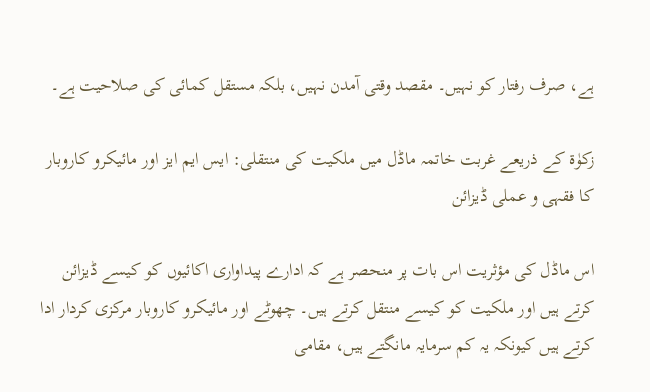ہے، صرف رفتار کو نہیں۔ مقصد وقتی آمدن نہیں، بلکہ مستقل کمائی کی صلاحیت ہے۔

زکوٰۃ کے ذریعے غربت خاتمہ ماڈل میں ملکیت کی منتقلی: ایس ایم ایز اور مائیکرو کاروبار کا فقہی و عملی ڈیزائن

اس ماڈل کی مؤثریت اس بات پر منحصر ہے کہ ادارے پیداواری اکائیوں کو کیسے ڈیزائن کرتے ہیں اور ملکیت کو کیسے منتقل کرتے ہیں۔ چھوٹے اور مائیکرو کاروبار مرکزی کردار ادا کرتے ہیں کیونکہ یہ کم سرمایہ مانگتے ہیں، مقامی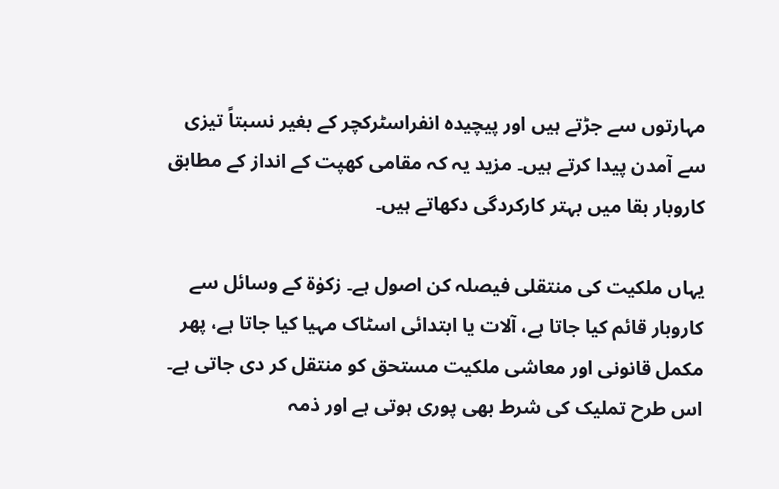مہارتوں سے جڑتے ہیں اور پیچیدہ انفراسٹرکچر کے بغیر نسبتاً تیزی سے آمدن پیدا کرتے ہیں۔ مزید یہ کہ مقامی کھپت کے انداز کے مطابق کاروبار بقا میں بہتر کارکردگی دکھاتے ہیں۔

یہاں ملکیت کی منتقلی فیصلہ کن اصول ہے۔ زکوٰۃ کے وسائل سے کاروبار قائم کیا جاتا ہے، آلات یا ابتدائی اسٹاک مہیا کیا جاتا ہے، پھر مکمل قانونی اور معاشی ملکیت مستحق کو منتقل کر دی جاتی ہے۔ اس طرح تملیک کی شرط بھی پوری ہوتی ہے اور ذمہ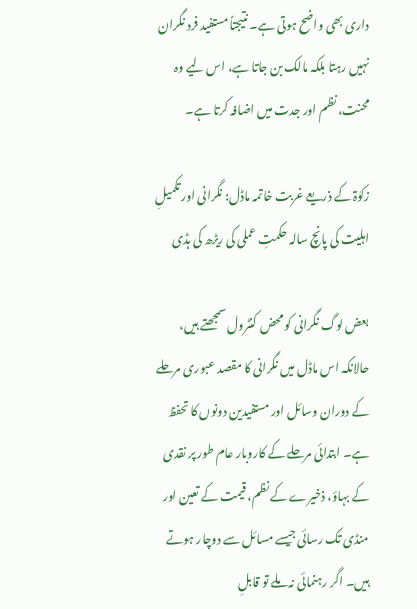داری بھی واضح ہوتی ہے۔ نتیجتاً مستفید فرد نگران نہیں رہتا بلکہ مالک بن جاتا ہے، اس لیے وہ محنت، نظم اور جدت میں اضافہ کرتا ہے۔

زکوٰۃ کے ذریعے غربت خاتمہ ماڈل: نگرانی اور تکمیلِ اہلیت کی پانچ سالہ حکمتِ عملی کی ریڑھ کی ہڈی

بعض لوگ نگرانی کو محض کنٹرول سمجھتے ہیں، حالانکہ اس ماڈل میں نگرانی کا مقصد عبوری مرحلے کے دوران وسائل اور مستفیدین دونوں کا تحفظ ہے۔ ابتدائی مرحلے کے کاروبار عام طور پر نقدی کے بہاؤ، ذخیرے کے نظم، قیمت کے تعین اور منڈی تک رسائی جیسے مسائل سے دوچار ہوتے ہیں۔ اگر رہنمائی نہ ملے تو قابلِ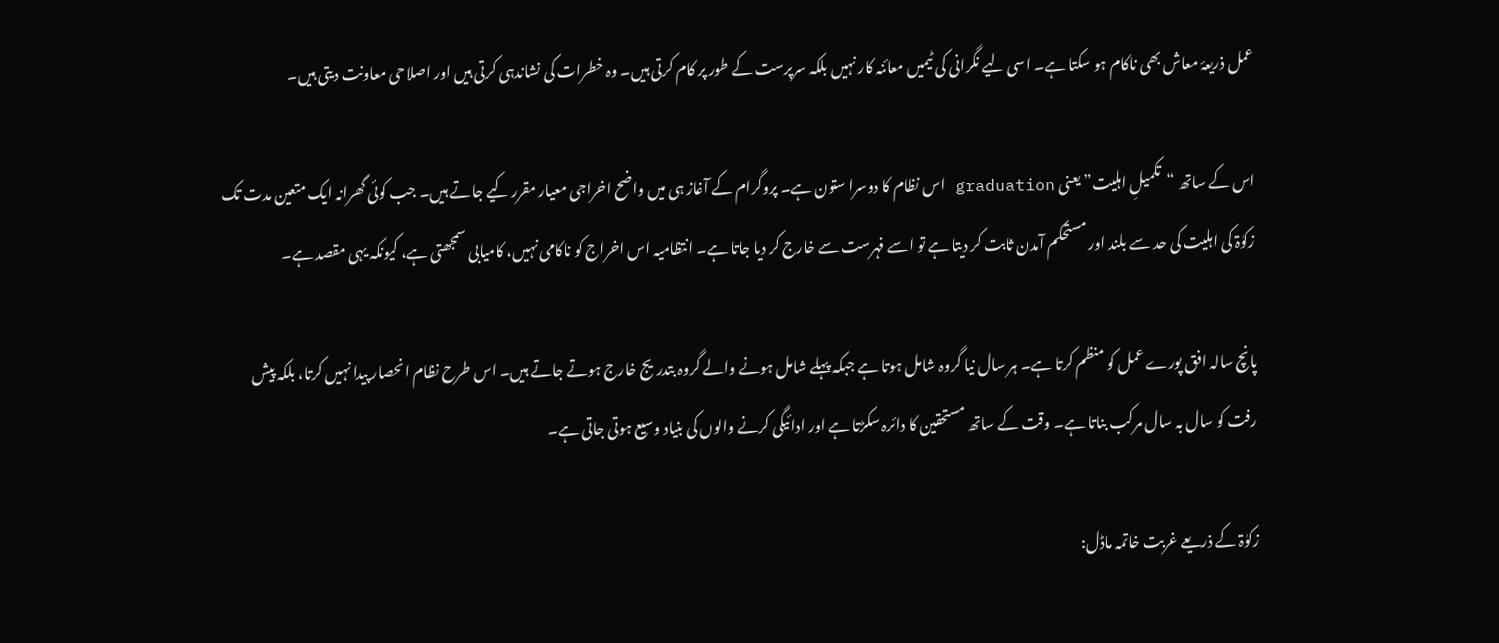عمل ذریعۂ معاش بھی ناکام ہو سکتا ہے۔ اسی لیے نگرانی کی ٹیمیں معائنہ کار نہیں بلکہ سرپرست کے طور پر کام کرتی ہیں۔ وہ خطرات کی نشاندہی کرتی ہیں اور اصلاحی معاونت دیتی ہیں۔

اس کے ساتھ “تکمیلِ اہلیت” یعنی graduation اس نظام کا دوسرا ستون ہے۔ پروگرام کے آغاز ہی میں واضح اخراجی معیار مقرر کیے جاتے ہیں۔ جب کوئی گھرانہ ایک متعین مدت تک زکوٰۃ کی اہلیت کی حد سے بلند اور مستحکم آمدن ثابت کر دیتا ہے تو اسے فہرست سے خارج کر دیا جاتا ہے۔ انتظامیہ اس اخراج کو ناکامی نہیں، کامیابی سمجھتی ہے، کیونکہ یہی مقصد ہے۔

پانچ سالہ افق پورے عمل کو منظم کرتا ہے۔ ہر سال نیا گروہ شامل ہوتا ہے جبکہ پہلے شامل ہونے والے گروہ بتدریج خارج ہوتے جاتے ہیں۔ اس طرح نظام انحصار پیدا نہیں کرتا، بلکہ پیش رفت کو سال بہ سال مرکب بناتا ہے۔ وقت کے ساتھ مستحقین کا دائرہ سکڑتا ہے اور ادائیگی کرنے والوں کی بنیاد وسیع ہوتی جاتی ہے۔

زکوٰۃ کے ذریعے غربت خاتمہ ماڈل: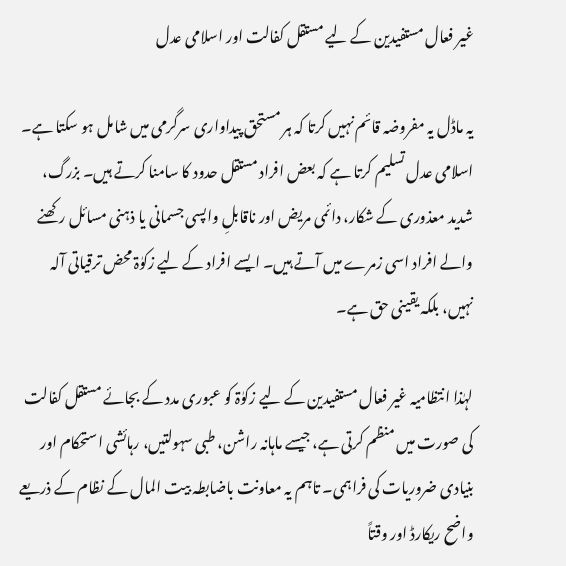غیر فعال مستفیدین کے لیے مستقل کفالت اور اسلامی عدل

یہ ماڈل یہ مفروضہ قائم نہیں کرتا کہ ہر مستحق پیداواری سرگرمی میں شامل ہو سکتا ہے۔ اسلامی عدل تسلیم کرتا ہے کہ بعض افراد مستقل حدود کا سامنا کرتے ہیں۔ بزرگ، شدید معذوری کے شکار، دائمی مریض اور ناقابلِ واپسی جسمانی یا ذہنی مسائل رکھنے والے افراد اسی زمرے میں آتے ہیں۔ ایسے افراد کے لیے زکوٰۃ محض ترقیاتی آلہ نہیں، بلکہ یقینی حق ہے۔

لہٰذا انتظامیہ غیر فعال مستفیدین کے لیے زکوٰۃ کو عبوری مدد کے بجائے مستقل کفالت کی صورت میں منظم کرتی ہے، جیسے ماہانہ راشن، طبی سہولتیں، رہائشی استحکام اور بنیادی ضروریات کی فراہمی۔ تاہم یہ معاونت باضابطہ بیت المال کے نظام کے ذریعے واضح ریکارڈ اور وقتاً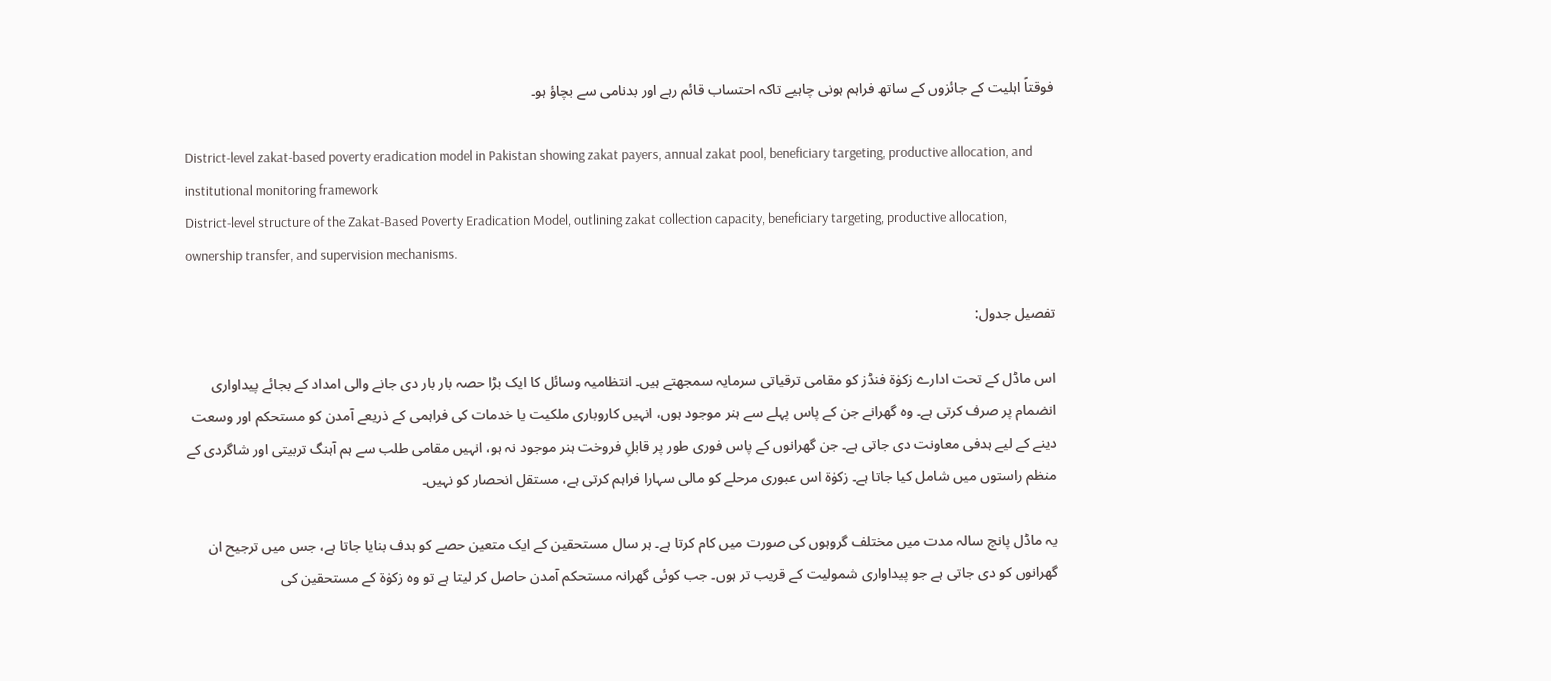فوقتاً اہلیت کے جائزوں کے ساتھ فراہم ہونی چاہیے تاکہ احتساب قائم رہے اور بدنامی سے بچاؤ ہو۔

District-level zakat-based poverty eradication model in Pakistan showing zakat payers, annual zakat pool, beneficiary targeting, productive allocation, and institutional monitoring framework
District-level structure of the Zakat-Based Poverty Eradication Model, outlining zakat collection capacity, beneficiary targeting, productive allocation, ownership transfer, and supervision mechanisms.

تفصیل جدول:

اس ماڈل کے تحت ادارے زکوٰۃ فنڈز کو مقامی ترقیاتی سرمایہ سمجھتے ہیں۔ انتظامیہ وسائل کا ایک بڑا حصہ بار بار دی جانے والی امداد کے بجائے پیداواری انضمام پر صرف کرتی ہے۔ وہ گھرانے جن کے پاس پہلے سے ہنر موجود ہوں، انہیں کاروباری ملکیت یا خدمات کی فراہمی کے ذریعے آمدن کو مستحکم اور وسعت دینے کے لیے ہدفی معاونت دی جاتی ہے۔ جن گھرانوں کے پاس فوری طور پر قابلِ فروخت ہنر موجود نہ ہو، انہیں مقامی طلب سے ہم آہنگ تربیتی اور شاگردی کے منظم راستوں میں شامل کیا جاتا ہے۔ زکوٰۃ اس عبوری مرحلے کو مالی سہارا فراہم کرتی ہے، مستقل انحصار کو نہیں۔

یہ ماڈل پانچ سالہ مدت میں مختلف گروہوں کی صورت میں کام کرتا ہے۔ ہر سال مستحقین کے ایک متعین حصے کو ہدف بنایا جاتا ہے، جس میں ترجیح ان گھرانوں کو دی جاتی ہے جو پیداواری شمولیت کے قریب تر ہوں۔ جب کوئی گھرانہ مستحکم آمدن حاصل کر لیتا ہے تو وہ زکوٰۃ کے مستحقین کی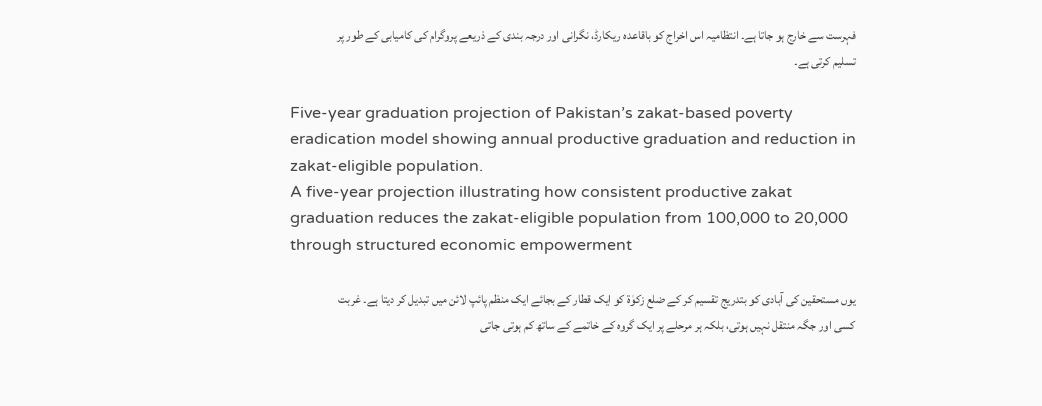فہرست سے خارج ہو جاتا ہے۔ انتظامیہ اس اخراج کو باقاعدہ ریکارڈ، نگرانی اور درجہ بندی کے ذریعے پروگرام کی کامیابی کے طور پر تسلیم کرتی ہے۔

Five-year graduation projection of Pakistan’s zakat-based poverty eradication model showing annual productive graduation and reduction in zakat-eligible population.
A five-year projection illustrating how consistent productive zakat graduation reduces the zakat-eligible population from 100,000 to 20,000 through structured economic empowerment

یوں مستحقین کی آبادی کو بتدریج تقسیم کر کے ضلع زکوٰۃ کو ایک قطار کے بجائے ایک منظم پائپ لائن میں تبدیل کر دیتا ہے۔ غربت کسی اور جگہ منتقل نہیں ہوتی، بلکہ ہر مرحلے پر ایک گروہ کے خاتمے کے ساتھ کم ہوتی جاتی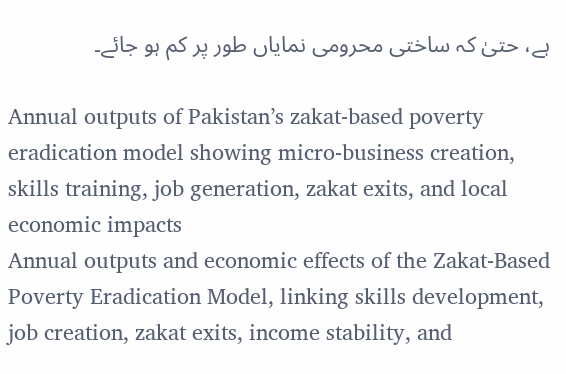ہے، حتیٰ کہ ساختی محرومی نمایاں طور پر کم ہو جائے۔

Annual outputs of Pakistan’s zakat-based poverty eradication model showing micro-business creation, skills training, job generation, zakat exits, and local economic impacts
Annual outputs and economic effects of the Zakat-Based Poverty Eradication Model, linking skills development, job creation, zakat exits, income stability, and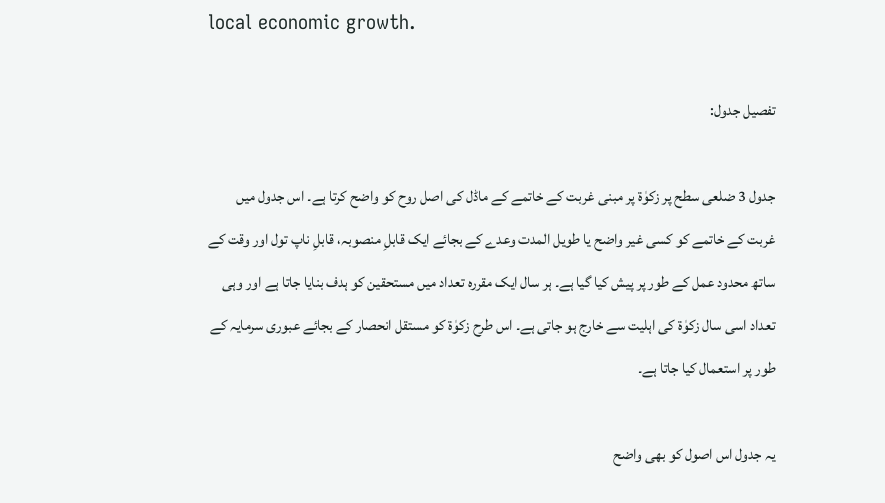local economic growth.

تفصیل جدول:

جدول 3 ضلعی سطح پر زکوٰۃ پر مبنی غربت کے خاتمے کے ماڈل کی اصل روح کو واضح کرتا ہے۔ اس جدول میں غربت کے خاتمے کو کسی غیر واضح یا طویل المدت وعدے کے بجائے ایک قابلِ منصوبہ، قابلِ ناپ تول اور وقت کے ساتھ محدود عمل کے طور پر پیش کیا گیا ہے۔ ہر سال ایک مقررہ تعداد میں مستحقین کو ہدف بنایا جاتا ہے اور وہی تعداد اسی سال زکوٰۃ کی اہلیت سے خارج ہو جاتی ہے۔ اس طرح زکوٰۃ کو مستقل انحصار کے بجائے عبوری سرمایہ کے طور پر استعمال کیا جاتا ہے۔

یہ جدول اس اصول کو بھی واضح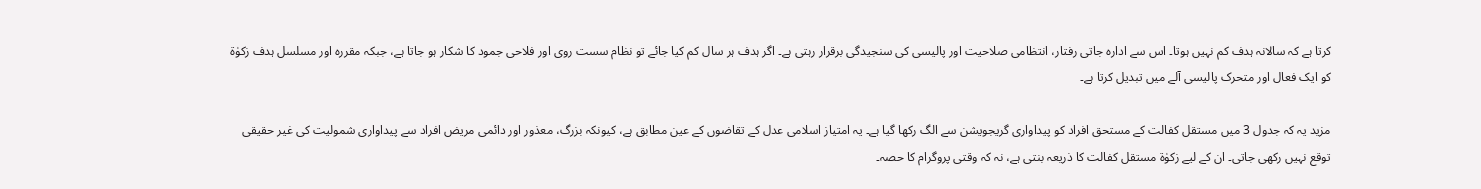کرتا ہے کہ سالانہ ہدف کم نہیں ہوتا۔ اس سے ادارہ جاتی رفتار، انتظامی صلاحیت اور پالیسی کی سنجیدگی برقرار رہتی ہے۔ اگر ہدف ہر سال کم کیا جائے تو نظام سست روی اور فلاحی جمود کا شکار ہو جاتا ہے، جبکہ مقررہ اور مسلسل ہدف زکوٰۃ کو ایک فعال اور متحرک پالیسی آلے میں تبدیل کرتا ہے۔

مزید یہ کہ جدول 3 میں مستقل کفالت کے مستحق افراد کو پیداواری گریجویشن سے الگ رکھا گیا ہے۔ یہ امتیاز اسلامی عدل کے تقاضوں کے عین مطابق ہے، کیونکہ بزرگ، معذور اور دائمی مریض افراد سے پیداواری شمولیت کی غیر حقیقی توقع نہیں رکھی جاتی۔ ان کے لیے زکوٰۃ مستقل کفالت کا ذریعہ بنتی ہے، نہ کہ وقتی پروگرام کا حصہ۔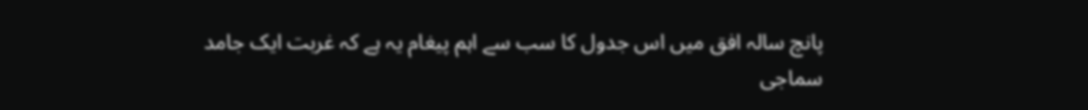پانچ سالہ افق میں اس جدول کا سب سے اہم پیغام یہ ہے کہ غربت ایک جامد سماجی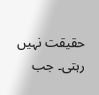حقیقت نہیں رہتی۔ جب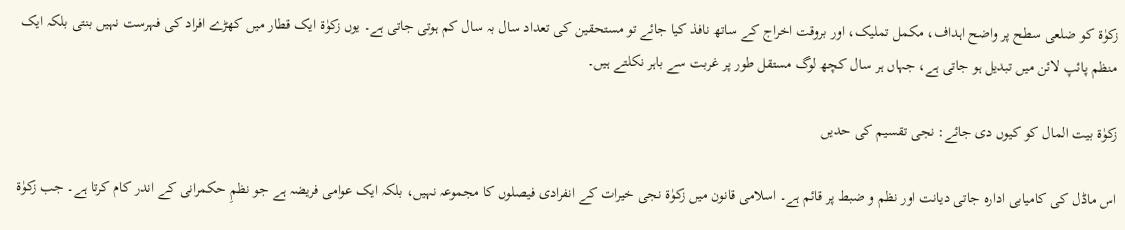زکوٰۃ کو ضلعی سطح پر واضح اہداف، مکمل تملیک، اور بروقت اخراج کے ساتھ نافذ کیا جائے تو مستحقین کی تعداد سال بہ سال کم ہوتی جاتی ہے۔ یوں زکوٰۃ ایک قطار میں کھڑے افراد کی فہرست نہیں بنتی بلکہ ایک منظم پائپ لائن میں تبدیل ہو جاتی ہے، جہاں ہر سال کچھ لوگ مستقل طور پر غربت سے باہر نکلتے ہیں۔

زکوٰۃ بیت المال کو کیوں دی جائے: نجی تقسیم کی حدیں

اس ماڈل کی کامیابی ادارہ جاتی دیانت اور نظم و ضبط پر قائم ہے۔ اسلامی قانون میں زکوٰۃ نجی خیرات کے انفرادی فیصلوں کا مجموعہ نہیں، بلکہ ایک عوامی فریضہ ہے جو نظمِ حکمرانی کے اندر کام کرتا ہے۔ جب زکوٰۃ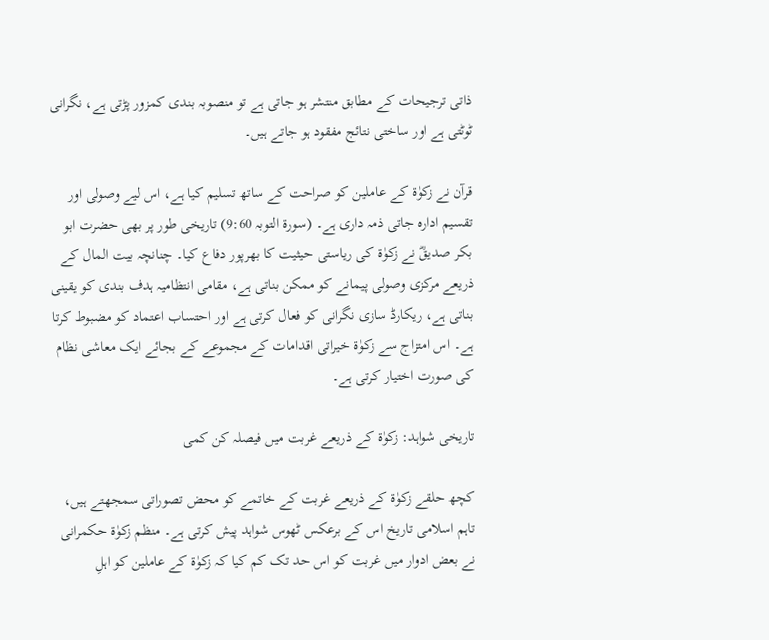ذاتی ترجیحات کے مطابق منتشر ہو جاتی ہے تو منصوبہ بندی کمزور پڑتی ہے، نگرانی ٹوٹتی ہے اور ساختی نتائج مفقود ہو جاتے ہیں۔

قرآن نے زکوٰۃ کے عاملین کو صراحت کے ساتھ تسلیم کیا ہے، اس لیے وصولی اور تقسیم ادارہ جاتی ذمہ داری ہے۔ (سورۃ التوبہ 9:60) تاریخی طور پر بھی حضرت ابو بکر صدیقؓ نے زکوٰۃ کی ریاستی حیثیت کا بھرپور دفاع کیا۔ چنانچہ بیت المال کے ذریعے مرکزی وصولی پیمانے کو ممکن بناتی ہے، مقامی انتظامیہ ہدف بندی کو یقینی بناتی ہے، ریکارڈ سازی نگرانی کو فعال کرتی ہے اور احتساب اعتماد کو مضبوط کرتا ہے۔ اس امتزاج سے زکوٰۃ خیراتی اقدامات کے مجموعے کے بجائے ایک معاشی نظام کی صورت اختیار کرتی ہے۔

تاریخی شواہد: زکوٰۃ کے ذریعے غربت میں فیصلہ کن کمی

کچھ حلقے زکوٰۃ کے ذریعے غربت کے خاتمے کو محض تصوراتی سمجھتے ہیں، تاہم اسلامی تاریخ اس کے برعکس ٹھوس شواہد پیش کرتی ہے۔ منظم زکوٰۃ حکمرانی نے بعض ادوار میں غربت کو اس حد تک کم کیا کہ زکوٰۃ کے عاملین کو اہلِ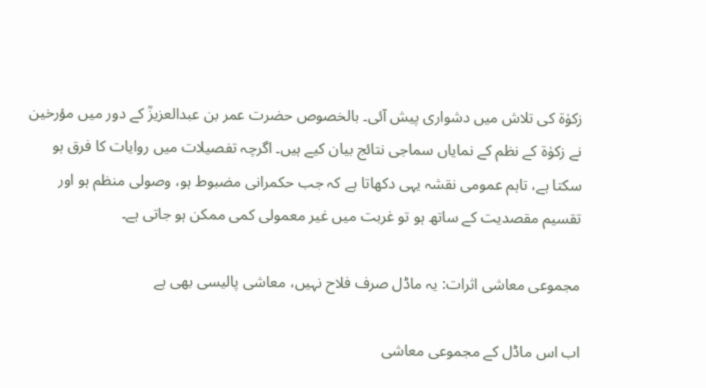زکوٰۃ کی تلاش میں دشواری پیش آئی۔ بالخصوص حضرت عمر بن عبدالعزیزؒ کے دور میں مؤرخین نے زکوٰۃ کے نظم کے نمایاں سماجی نتائج بیان کیے ہیں۔ اگرچہ تفصیلات میں روایات کا فرق ہو سکتا ہے، تاہم عمومی نقشہ یہی دکھاتا ہے کہ جب حکمرانی مضبوط ہو، وصولی منظم ہو اور تقسیم مقصدیت کے ساتھ ہو تو غربت میں غیر معمولی کمی ممکن ہو جاتی ہے۔

مجموعی معاشی اثرات: یہ ماڈل صرف فلاح نہیں، معاشی پالیسی بھی ہے

اب اس ماڈل کے مجموعی معاشی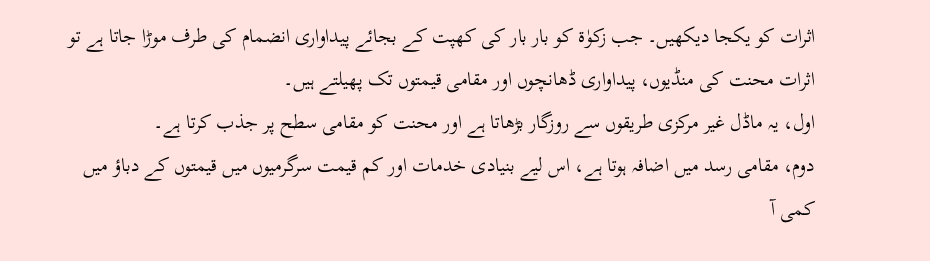اثرات کو یکجا دیکھیں۔ جب زکوٰۃ کو بار بار کی کھپت کے بجائے پیداواری انضمام کی طرف موڑا جاتا ہے تو اثرات محنت کی منڈیوں، پیداواری ڈھانچوں اور مقامی قیمتوں تک پھیلتے ہیں۔
اول، یہ ماڈل غیر مرکزی طریقوں سے روزگار بڑھاتا ہے اور محنت کو مقامی سطح پر جذب کرتا ہے۔
دوم، مقامی رسد میں اضافہ ہوتا ہے، اس لیے بنیادی خدمات اور کم قیمت سرگرمیوں میں قیمتوں کے دباؤ میں کمی آ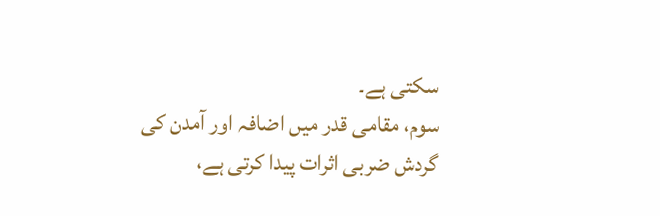سکتی ہے۔
سوم، مقامی قدر میں اضافہ اور آمدن کی گردش ضربی اثرات پیدا کرتی ہے،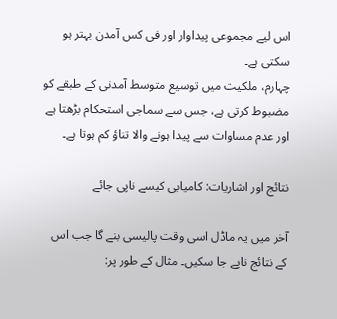اس لیے مجموعی پیداوار اور فی کس آمدن بہتر ہو سکتی ہے۔
چہارم، ملکیت میں توسیع متوسط آمدنی کے طبقے کو مضبوط کرتی ہے، جس سے سماجی استحکام بڑھتا ہے اور عدم مساوات سے پیدا ہونے والا تناؤ کم ہوتا ہے۔

نتائج اور اشاریات: کامیابی کیسے ناپی جائے

آخر میں یہ ماڈل اسی وقت پالیسی بنے گا جب اس کے نتائج ناپے جا سکیں۔ مثال کے طور پر: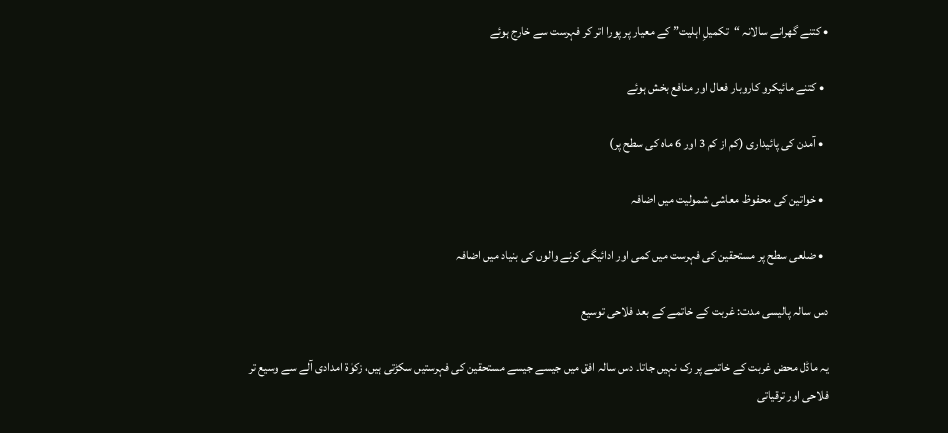• کتنے گھرانے سالانہ “تکمیلِ اہلیت” کے معیار پر پورا اتر کر فہرست سے خارج ہوئے

  • کتنے مائیکرو کاروبار فعال اور منافع بخش ہوئے

  • آمدن کی پائیداری (کم از کم 3 اور 6 ماہ کی سطح پر)

  • خواتین کی محفوظ معاشی شمولیت میں اضافہ

  • ضلعی سطح پر مستحقین کی فہرست میں کمی اور ادائیگی کرنے والوں کی بنیاد میں اضافہ

دس سالہ پالیسی مدت: غربت کے خاتمے کے بعد فلاحی توسیع

یہ ماڈل محض غربت کے خاتمے پر رک نہیں جاتا۔ دس سالہ افق میں جیسے جیسے مستحقین کی فہرستیں سکڑتی ہیں، زکوٰۃ امدادی آلے سے وسیع تر فلاحی اور ترقیاتی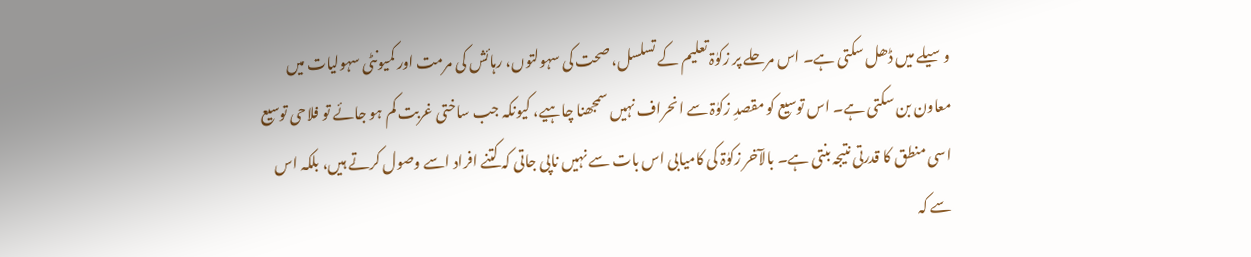وسیلے میں ڈھل سکتی ہے۔ اس مرحلے پر زکوٰۃ تعلیم کے تسلسل، صحت کی سہولتوں، رہائش کی مرمت اور کمیونٹی سہولیات میں معاون بن سکتی ہے۔ اس توسیع کو مقصدِ زکوٰۃ سے انحراف نہیں سمجھنا چاہیے، کیونکہ جب ساختی غربت کم ہو جائے تو فلاحی توسیع اسی منطق کا قدرتی نتیجہ بنتی ہے۔ بالآخر زکوٰۃ کی کامیابی اس بات سے نہیں ناپی جاتی کہ کتنے افراد اسے وصول کرتے ہیں، بلکہ اس سے کہ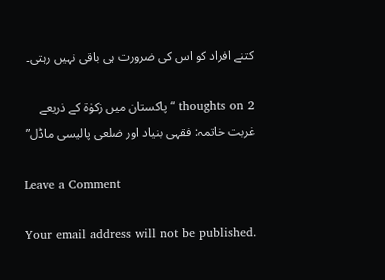کتنے افراد کو اس کی ضرورت ہی باقی نہیں رہتی۔

2 thoughts on “پاکستان میں زکوٰۃ کے ذریعے غربت خاتمہ: فقہی بنیاد اور ضلعی پالیسی ماڈل”

Leave a Comment

Your email address will not be published.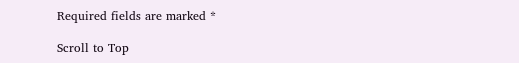Required fields are marked *

Scroll to Top